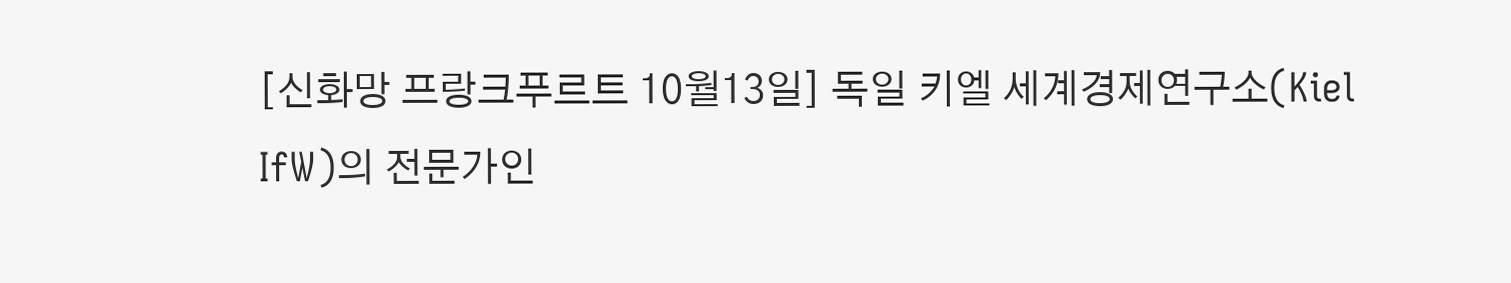[신화망 프랑크푸르트 10월13일] 독일 키엘 세계경제연구소(Kiel IfW)의 전문가인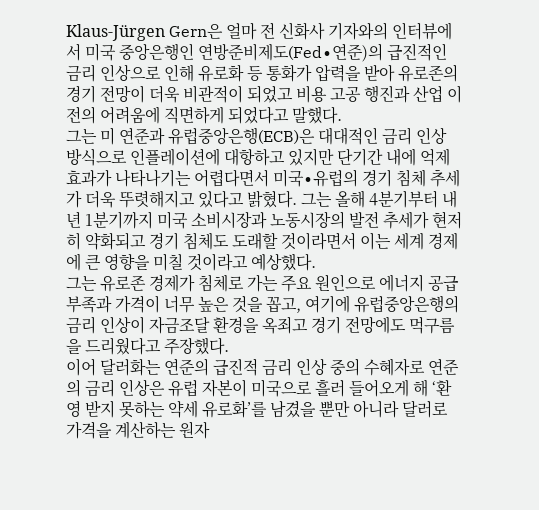Klaus-Jürgen Gern은 얼마 전 신화사 기자와의 인터뷰에서 미국 중앙은행인 연방준비제도(Fed∙연준)의 급진적인 금리 인상으로 인해 유로화 등 통화가 압력을 받아 유로존의 경기 전망이 더욱 비관적이 되었고 비용 고공 행진과 산업 이전의 어려움에 직면하게 되었다고 말했다.
그는 미 연준과 유럽중앙은행(ECB)은 대대적인 금리 인상 방식으로 인플레이션에 대항하고 있지만 단기간 내에 억제 효과가 나타나기는 어렵다면서 미국∙유럽의 경기 침체 추세가 더욱 뚜렷해지고 있다고 밝혔다. 그는 올해 4분기부터 내년 1분기까지 미국 소비시장과 노동시장의 발전 추세가 현저히 약화되고 경기 침체도 도래할 것이라면서 이는 세계 경제에 큰 영향을 미칠 것이라고 예상했다.
그는 유로존 경제가 침체로 가는 주요 원인으로 에너지 공급 부족과 가격이 너무 높은 것을 꼽고, 여기에 유럽중앙은행의 금리 인상이 자금조달 환경을 옥죄고 경기 전망에도 먹구름을 드리웠다고 주장했다.
이어 달러화는 연준의 급진적 금리 인상 중의 수혜자로 연준의 금리 인상은 유럽 자본이 미국으로 흘러 들어오게 해 ‘환영 받지 못하는 약세 유로화’를 남겼을 뿐만 아니라 달러로 가격을 계산하는 원자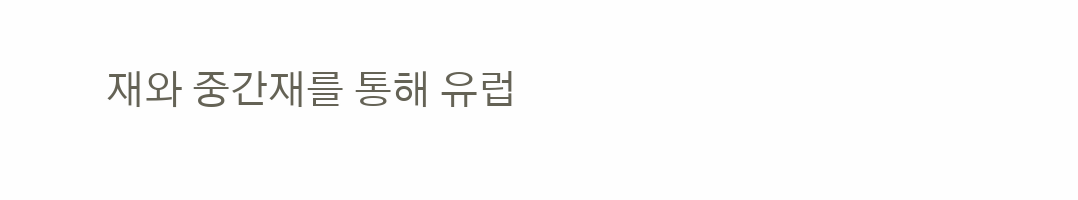재와 중간재를 통해 유럽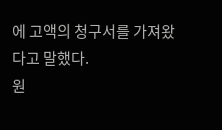에 고액의 청구서를 가져왔다고 말했다.
원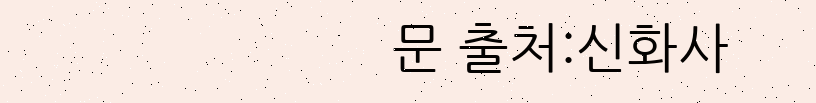문 출처:신화사